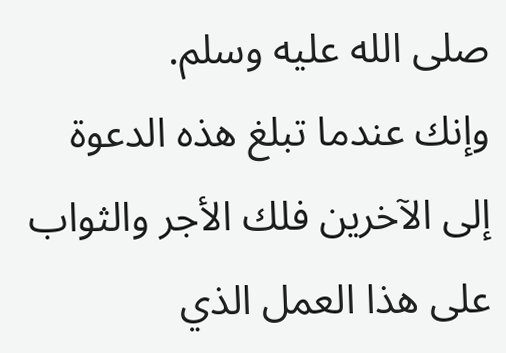صلى الله عليه وسلم.
وإنك عندما تبلغ هذه الدعوة إلى الآخرين فلك الأجر والثواب على هذا العمل الذي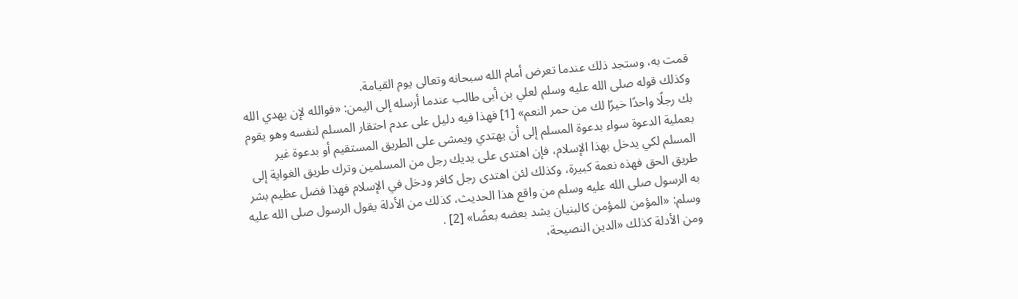قمت به، وستجد ذلك عندما تعرض أمام الله سبحانه وتعالى يوم القيامة.
وكذلك قوله صلى الله عليه وسلم لعلي بن أبى طالب عندما أرسله إلى اليمن: «فوالله لإن يهدي الله بك رجلًا واحدًا خيرًا لك من حمر النعم» [1] فهذا فيه دليل على عدم احتقار المسلم لنفسه وهو يقوم بعملية الدعوة سواء بدعوة المسلم إلى أن يهتدي ويمشى على الطريق المستقيم أو بدعوة غير المسلم لكي يدخل بهذا الإسلام، فإن اهتدى على يديك رجل من المسلمين وترك طريق الغواية إلى طريق الحق فهذه نعمة كبيرة، وكذلك لئن اهتدى رجل كافر ودخل في الإسلام فهذا فضل عظيم بشر به الرسول صلى الله عليه وسلم من واقع هذا الحديث، كذلك من الأدلة يقول الرسول صلى الله عليه وسلم: «المؤمن للمؤمن كالبنيان يشد بعضه بعضًا» [2] .
ومن الأدلة كذلك «الدين النصيحة،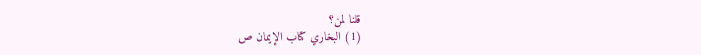قلنا لمن؟
(1) البخاري كتاب الإيمان ص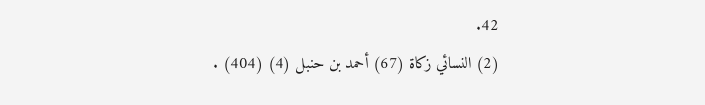42.
(2) النسائي زكاة (67) أحمد بن حنبل (4) (404) .